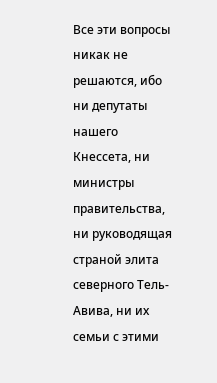Все эти вопросы никак не решаются, ибо ни депутаты нашего Кнессета, ни министры правительства, ни руководящая страной элита северного Тель-Авива, ни их семьи с этими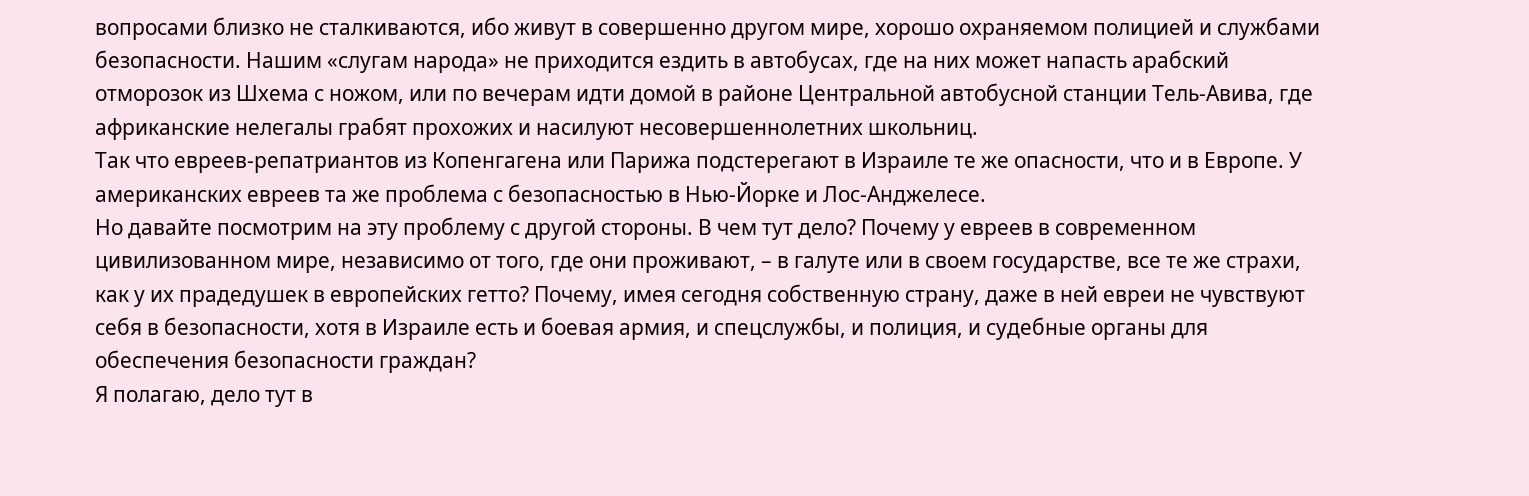вопросами близко не сталкиваются, ибо живут в совершенно другом мире, хорошо охраняемом полицией и службами безопасности. Нашим «слугам народа» не приходится ездить в автобусах, где на них может напасть арабский отморозок из Шхема с ножом, или по вечерам идти домой в районе Центральной автобусной станции Тель-Авива, где африканские нелегалы грабят прохожих и насилуют несовершеннолетних школьниц.
Так что евреев-репатриантов из Копенгагена или Парижа подстерегают в Израиле те же опасности, что и в Европе. У американских евреев та же проблема с безопасностью в Нью-Йорке и Лос-Анджелесе.
Но давайте посмотрим на эту проблему с другой стороны. В чем тут дело? Почему у евреев в современном цивилизованном мире, независимо от того, где они проживают, – в галуте или в своем государстве, все те же страхи, как у их прадедушек в европейских гетто? Почему, имея сегодня собственную страну, даже в ней евреи не чувствуют себя в безопасности, хотя в Израиле есть и боевая армия, и спецслужбы, и полиция, и судебные органы для обеспечения безопасности граждан?
Я полагаю, дело тут в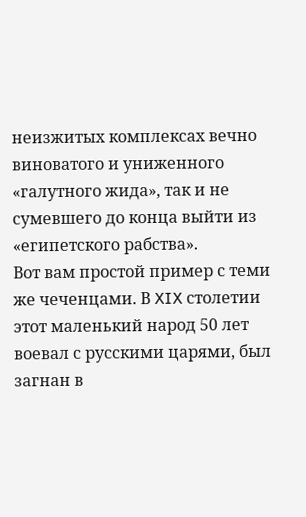неизжитых комплексах вечно виноватого и униженного «галутного жида», так и не сумевшего до конца выйти из «египетского рабства».
Вот вам простой пример с теми же чеченцами. В XIX столетии этот маленький народ 50 лет воевал с русскими царями, был загнан в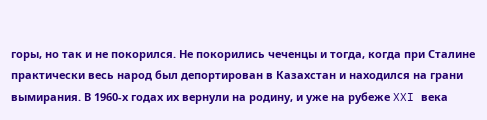горы, но так и не покорился. Не покорились чеченцы и тогда, когда при Сталине практически весь народ был депортирован в Казахстан и находился на грани вымирания. В 1960-х годах их вернули на родину, и уже на рубеже XXI века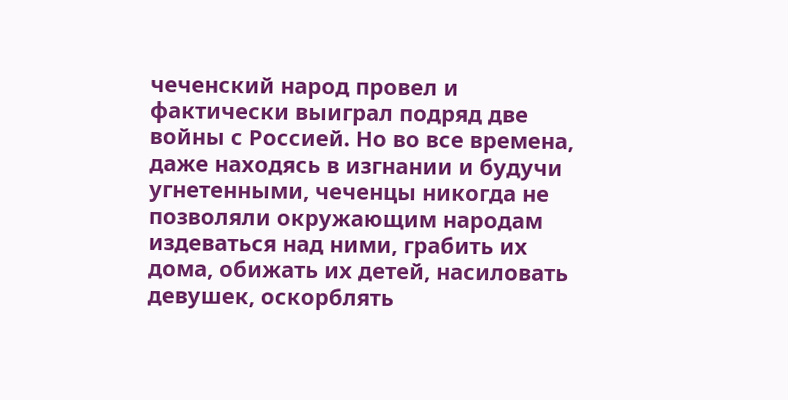чеченский народ провел и фактически выиграл подряд две войны с Россией. Но во все времена, даже находясь в изгнании и будучи угнетенными, чеченцы никогда не позволяли окружающим народам издеваться над ними, грабить их дома, обижать их детей, насиловать девушек, оскорблять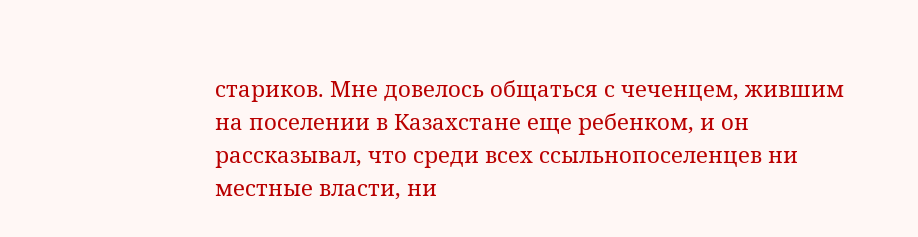стариков. Мне довелось общаться с чеченцем, жившим на поселении в Казахстане еще ребенком, и он рассказывал, что среди всех ссыльнопоселенцев ни местные власти, ни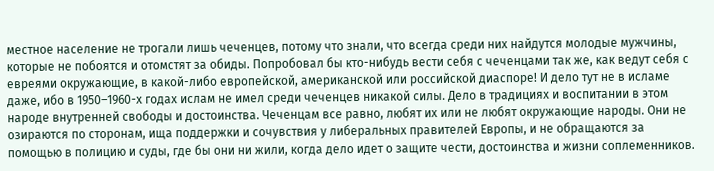местное население не трогали лишь чеченцев, потому что знали, что всегда среди них найдутся молодые мужчины, которые не побоятся и отомстят за обиды. Попробовал бы кто-нибудь вести себя с чеченцами так же, как ведут себя с евреями окружающие, в какой-либо европейской, американской или российской диаспоре! И дело тут не в исламе даже, ибо в 1950–1960-х годах ислам не имел среди чеченцев никакой силы. Дело в традициях и воспитании в этом народе внутренней свободы и достоинства. Чеченцам все равно, любят их или не любят окружающие народы. Они не озираются по сторонам, ища поддержки и сочувствия у либеральных правителей Европы, и не обращаются за помощью в полицию и суды, где бы они ни жили, когда дело идет о защите чести, достоинства и жизни соплеменников.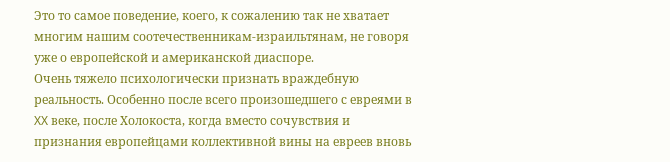Это то самое поведение, коего, к сожалению так не хватает многим нашим соотечественникам-израильтянам, не говоря уже о европейской и американской диаспоре.
Очень тяжело психологически признать враждебную реальность. Особенно после всего произошедшего с евреями в XX веке, после Холокоста, когда вместо сочувствия и признания европейцами коллективной вины на евреев вновь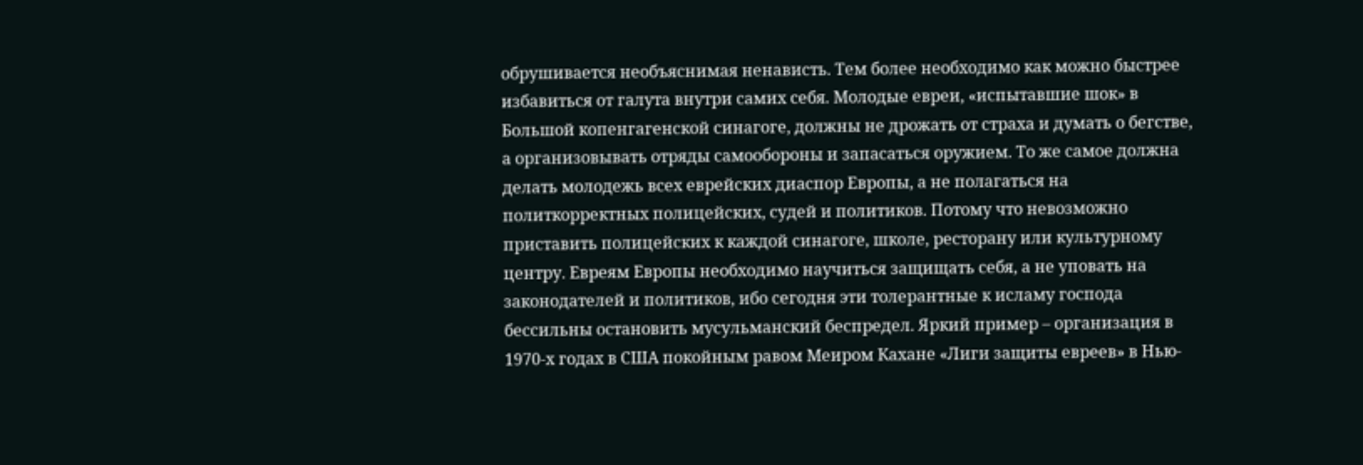обрушивается необъяснимая ненависть. Тем более необходимо как можно быстрее избавиться от галута внутри самих себя. Молодые евреи, «испытавшие шок» в Большой копенгагенской синагоге, должны не дрожать от страха и думать о бегстве, а организовывать отряды самообороны и запасаться оружием. То же самое должна делать молодежь всех еврейских диаспор Европы, а не полагаться на политкорректных полицейских, судей и политиков. Потому что невозможно приставить полицейских к каждой синагоге, школе, ресторану или культурному центру. Евреям Европы необходимо научиться защищать себя, а не уповать на законодателей и политиков, ибо сегодня эти толерантные к исламу господа бессильны остановить мусульманский беспредел. Яркий пример – организация в 1970-х годах в США покойным равом Меиром Кахане «Лиги защиты евреев» в Нью-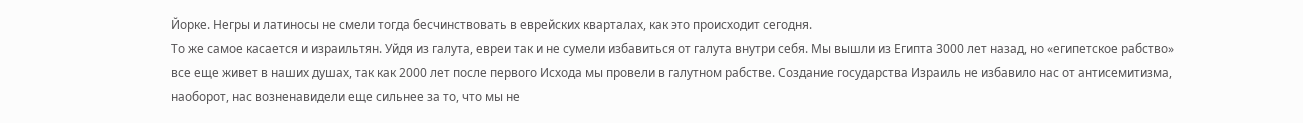Йорке. Негры и латиносы не смели тогда бесчинствовать в еврейских кварталах, как это происходит сегодня.
То же самое касается и израильтян. Уйдя из галута, евреи так и не сумели избавиться от галута внутри себя. Мы вышли из Египта 3000 лет назад, но «египетское рабство» все еще живет в наших душах, так как 2000 лет после первого Исхода мы провели в галутном рабстве. Создание государства Израиль не избавило нас от антисемитизма, наоборот, нас возненавидели еще сильнее за то, что мы не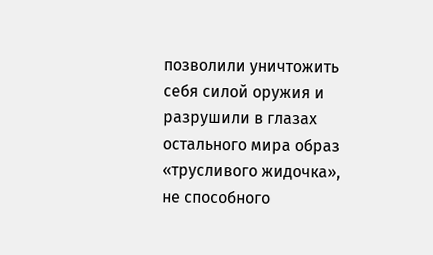позволили уничтожить себя силой оружия и разрушили в глазах остального мира образ «трусливого жидочка», не способного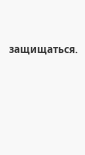защищаться.